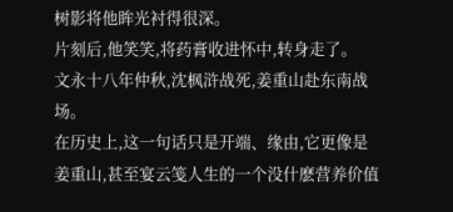树影将他眸光衬得很深。
片刻后,他笑笑,将药膏收进怀中,转身走了。
文永十八年仲秋,沈枫浒战死,姜重山赴东南战场。
在历史上,这一句话只是开端、缘由,它更像是姜重山,甚至宴云笺人生的一个没什麽营养价值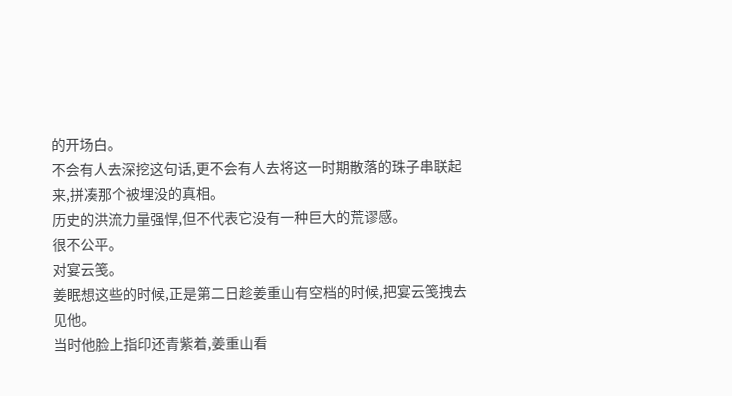的开场白。
不会有人去深挖这句话,更不会有人去将这一时期散落的珠子串联起来,拼凑那个被埋没的真相。
历史的洪流力量强悍,但不代表它没有一种巨大的荒谬感。
很不公平。
对宴云笺。
姜眠想这些的时候,正是第二日趁姜重山有空档的时候,把宴云笺拽去见他。
当时他脸上指印还青紫着,姜重山看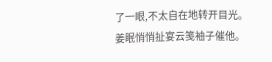了一眼,不太自在地转开目光。
姜眠悄悄扯宴云笺袖子催他。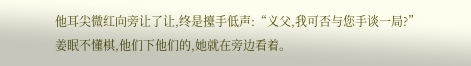他耳尖微红向旁让了让,终是擡手低声:“义父,我可否与您手谈一局?”
姜眠不懂棋,他们下他们的,她就在旁边看着。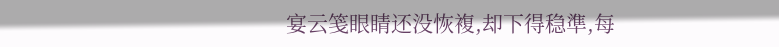宴云笺眼睛还没恢複,却下得稳準,每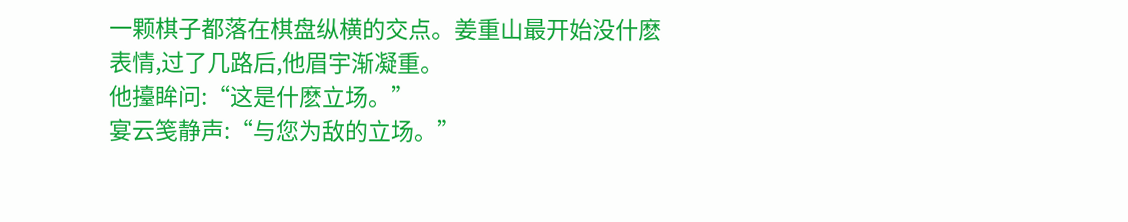一颗棋子都落在棋盘纵横的交点。姜重山最开始没什麽表情,过了几路后,他眉宇渐凝重。
他擡眸问:“这是什麽立场。”
宴云笺静声:“与您为敌的立场。”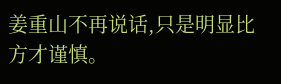姜重山不再说话,只是明显比方才谨慎。